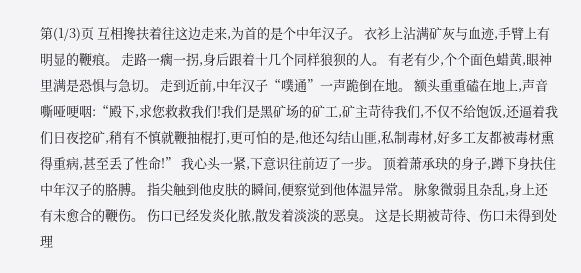第(1/3)页 互相搀扶着往这边走来,为首的是个中年汉子。 衣衫上沾满矿灰与血迹,手臂上有明显的鞭痕。 走路一瘸一拐,身后跟着十几个同样狼狈的人。 有老有少,个个面色蜡黄,眼神里满是恐惧与急切。 走到近前,中年汉子“噗通”一声跪倒在地。 额头重重磕在地上,声音嘶哑哽咽:“殿下,求您救救我们!我们是黑矿场的矿工,矿主苛待我们,不仅不给饱饭,还逼着我们日夜挖矿,稍有不慎就鞭抽棍打,更可怕的是,他还勾结山匪,私制毒材,好多工友都被毒材熏得重病,甚至丢了性命!” 我心头一紧,下意识往前迈了一步。 顶着萧承玦的身子,蹲下身扶住中年汉子的胳膊。 指尖触到他皮肤的瞬间,便察觉到他体温异常。 脉象微弱且杂乱,身上还有未愈合的鞭伤。 伤口已经发炎化脓,散发着淡淡的恶臭。 这是长期被苛待、伤口未得到处理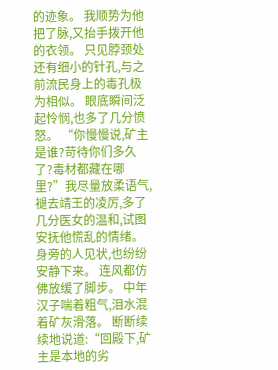的迹象。 我顺势为他把了脉,又抬手拨开他的衣领。 只见脖颈处还有细小的针孔,与之前流民身上的毒孔极为相似。 眼底瞬间泛起怜悯,也多了几分愤怒。 “你慢慢说,矿主是谁?苛待你们多久了?毒材都藏在哪里?”我尽量放柔语气,褪去靖王的凌厉,多了几分医女的温和,试图安抚他慌乱的情绪。 身旁的人见状,也纷纷安静下来。 连风都仿佛放缓了脚步。 中年汉子喘着粗气,泪水混着矿灰滑落。 断断续续地说道:“回殿下,矿主是本地的劣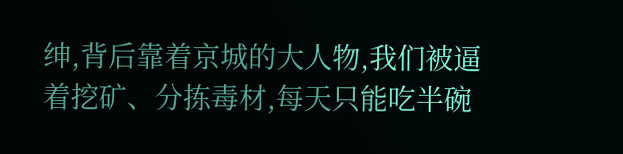绅,背后靠着京城的大人物,我们被逼着挖矿、分拣毒材,每天只能吃半碗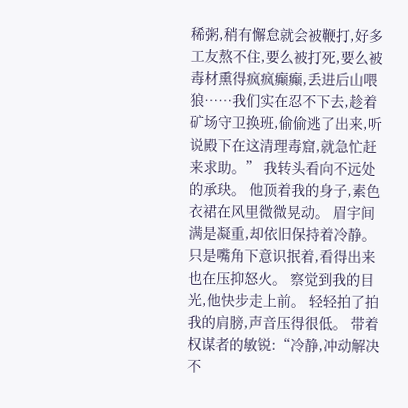稀粥,稍有懈怠就会被鞭打,好多工友熬不住,要么被打死,要么被毒材熏得疯疯癫癫,丢进后山喂狼……我们实在忍不下去,趁着矿场守卫换班,偷偷逃了出来,听说殿下在这清理毒窟,就急忙赶来求助。” 我转头看向不远处的承玦。 他顶着我的身子,素色衣裙在风里微微晃动。 眉宇间满是凝重,却依旧保持着冷静。 只是嘴角下意识抿着,看得出来也在压抑怒火。 察觉到我的目光,他快步走上前。 轻轻拍了拍我的肩膀,声音压得很低。 带着权谋者的敏锐:“冷静,冲动解决不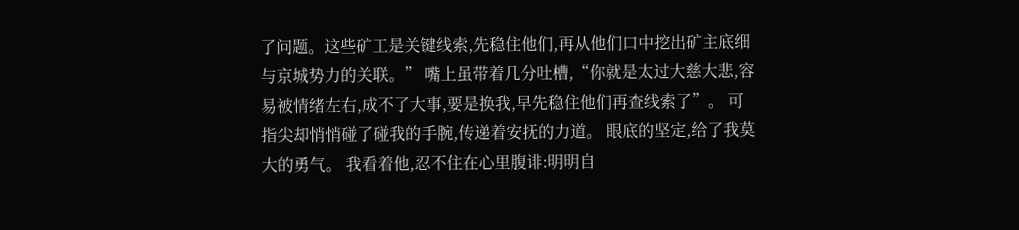了问题。这些矿工是关键线索,先稳住他们,再从他们口中挖出矿主底细与京城势力的关联。” 嘴上虽带着几分吐槽,“你就是太过大慈大悲,容易被情绪左右,成不了大事,要是换我,早先稳住他们再查线索了”。 可指尖却悄悄碰了碰我的手腕,传递着安抚的力道。 眼底的坚定,给了我莫大的勇气。 我看着他,忍不住在心里腹诽:明明自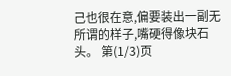己也很在意,偏要装出一副无所谓的样子,嘴硬得像块石头。 第(1/3)页